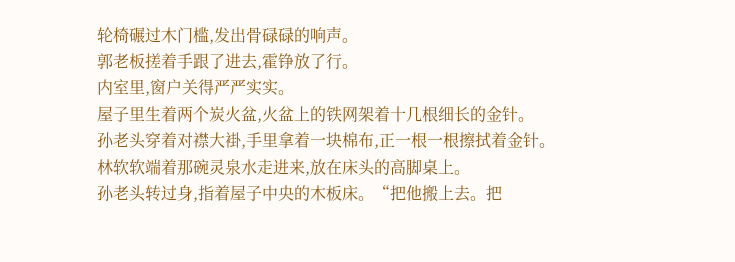轮椅碾过木门槛,发出骨碌碌的响声。
郭老板搓着手跟了进去,霍铮放了行。
内室里,窗户关得严严实实。
屋子里生着两个炭火盆,火盆上的铁网架着十几根细长的金针。
孙老头穿着对襟大褂,手里拿着一块棉布,正一根一根擦拭着金针。
林软软端着那碗灵泉水走进来,放在床头的高脚桌上。
孙老头转过身,指着屋子中央的木板床。“把他搬上去。把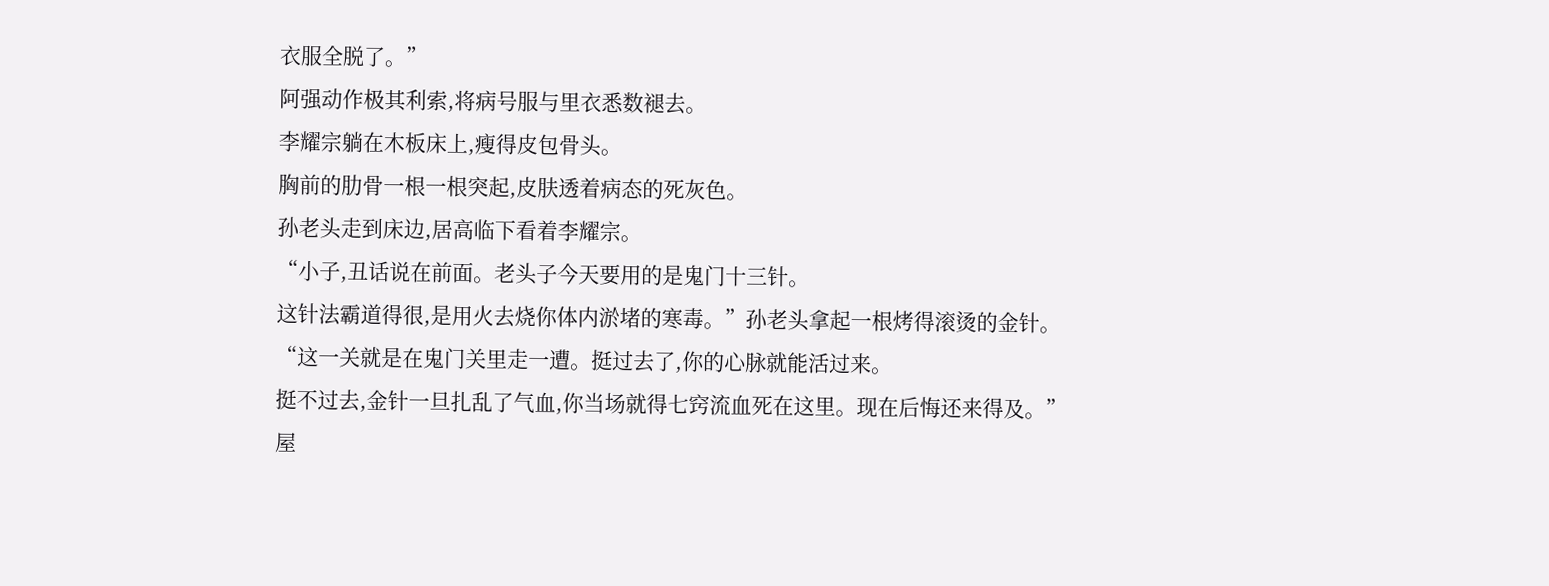衣服全脱了。”
阿强动作极其利索,将病号服与里衣悉数褪去。
李耀宗躺在木板床上,瘦得皮包骨头。
胸前的肋骨一根一根突起,皮肤透着病态的死灰色。
孙老头走到床边,居高临下看着李耀宗。
“小子,丑话说在前面。老头子今天要用的是鬼门十三针。
这针法霸道得很,是用火去烧你体内淤堵的寒毒。”孙老头拿起一根烤得滚烫的金针。
“这一关就是在鬼门关里走一遭。挺过去了,你的心脉就能活过来。
挺不过去,金针一旦扎乱了气血,你当场就得七窍流血死在这里。现在后悔还来得及。”
屋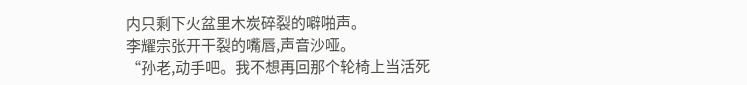内只剩下火盆里木炭碎裂的噼啪声。
李耀宗张开干裂的嘴唇,声音沙哑。
“孙老,动手吧。我不想再回那个轮椅上当活死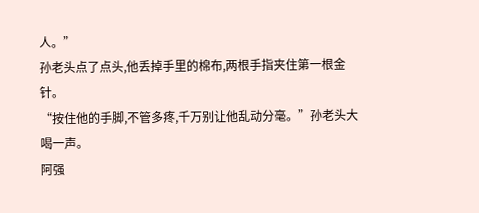人。”
孙老头点了点头,他丢掉手里的棉布,两根手指夹住第一根金针。
“按住他的手脚,不管多疼,千万别让他乱动分毫。”孙老头大喝一声。
阿强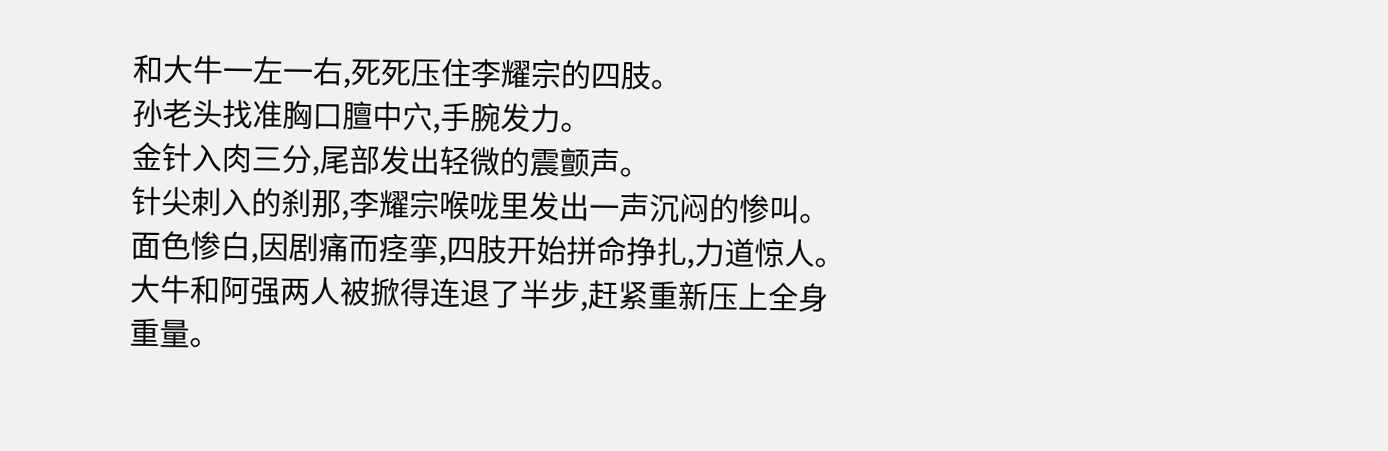和大牛一左一右,死死压住李耀宗的四肢。
孙老头找准胸口膻中穴,手腕发力。
金针入肉三分,尾部发出轻微的震颤声。
针尖刺入的刹那,李耀宗喉咙里发出一声沉闷的惨叫。
面色惨白,因剧痛而痉挛,四肢开始拼命挣扎,力道惊人。
大牛和阿强两人被掀得连退了半步,赶紧重新压上全身重量。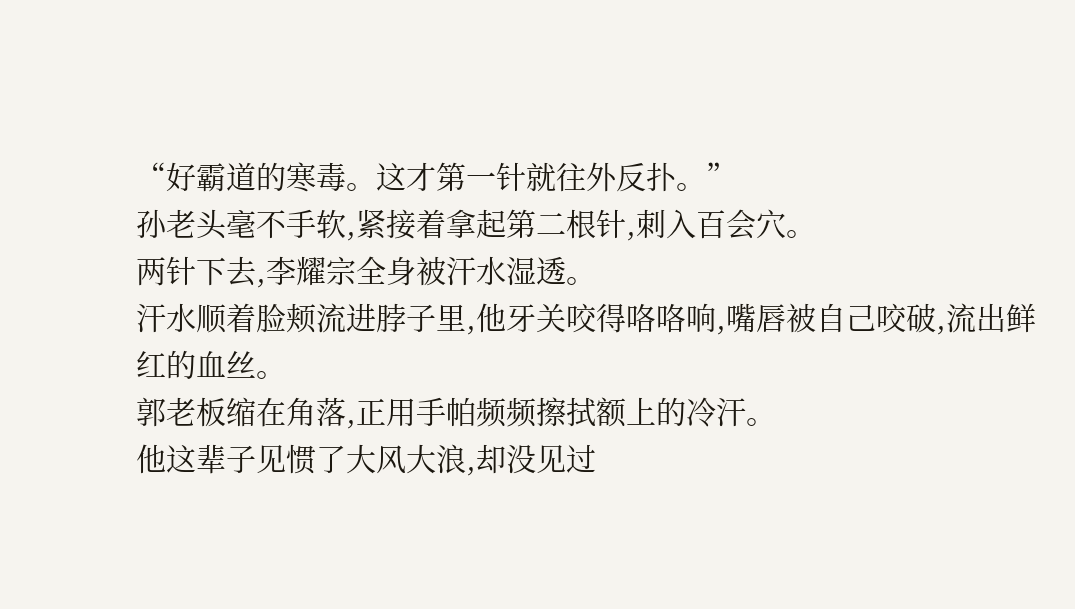“好霸道的寒毒。这才第一针就往外反扑。”
孙老头毫不手软,紧接着拿起第二根针,刺入百会穴。
两针下去,李耀宗全身被汗水湿透。
汗水顺着脸颊流进脖子里,他牙关咬得咯咯响,嘴唇被自己咬破,流出鲜红的血丝。
郭老板缩在角落,正用手帕频频擦拭额上的冷汗。
他这辈子见惯了大风大浪,却没见过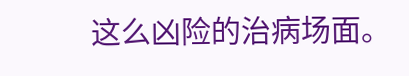这么凶险的治病场面。